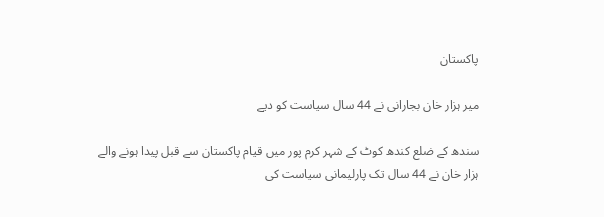پاکستان

میر ہزار خان بجارانی نے 44 سال سیاست کو دیے

سندھ کے ضلع کندھ کوٹ کے شہر کرم پور میں قیام پاکستان سے قبل پیدا ہونے والے ہزار خان نے 44 سال تک پارلیمانی سیاست کی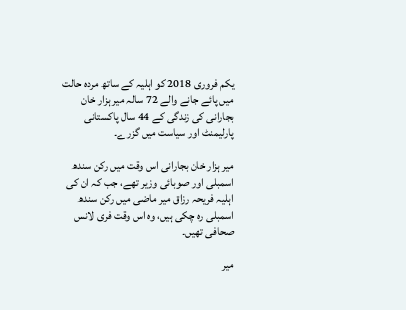یکم فروری 2018 کو اہلیہ کے ساتھ مردہ حالت میں پائے جانے والے 72 سالہ میر ہزار خان بجارانی کی زندگی کے 44 سال پاکستانی پارلیمنٹ اور سیاست میں گزرے۔

میر ہزار خان بجارانی اس وقت میں رکن سندھ اسمبلی اور صوبائی وزیر تھے، جب کہ ان کی اہلیہ فریحہ رزاق میر ماضی میں رکن سندھ اسمبلی رہ چکی ہیں، وہ اس وقت فری لانس صحافی تھیں۔

میر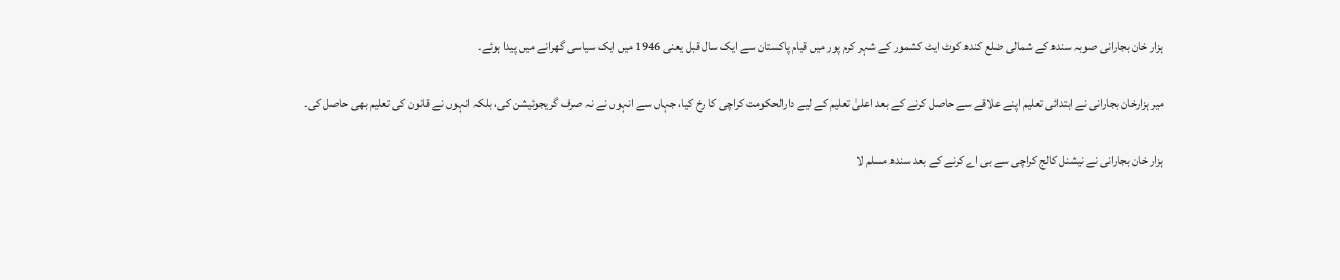ہزار خان بجارانی صوبہ سندھ کے شمالی ضلع کندھ کوٹ ایٹ کشمور کے شہر کرم پور میں قیام پاکستان سے ایک سال قبل یعنی 1946 میں ایک سیاسی گھرانے میں پیدا ہوئے۔

میر ہزارخان بجارانی نے ابتدائی تعلیم اپنے علاقے سے حاصل کرنے کے بعد اعلیٰ تعلیم کے لیے دارالحکومت کراچی کا رخ کیا، جہاں سے انہوں نے نہ صرف گریجوئیشن کی، بلکہ انہوں نے قانون کی تعلیم بھی حاصل کی۔

ہزار خان بجارانی نے نیشنل کالج کراچی سے بی اے کرنے کے بعد سندھ مسلم لا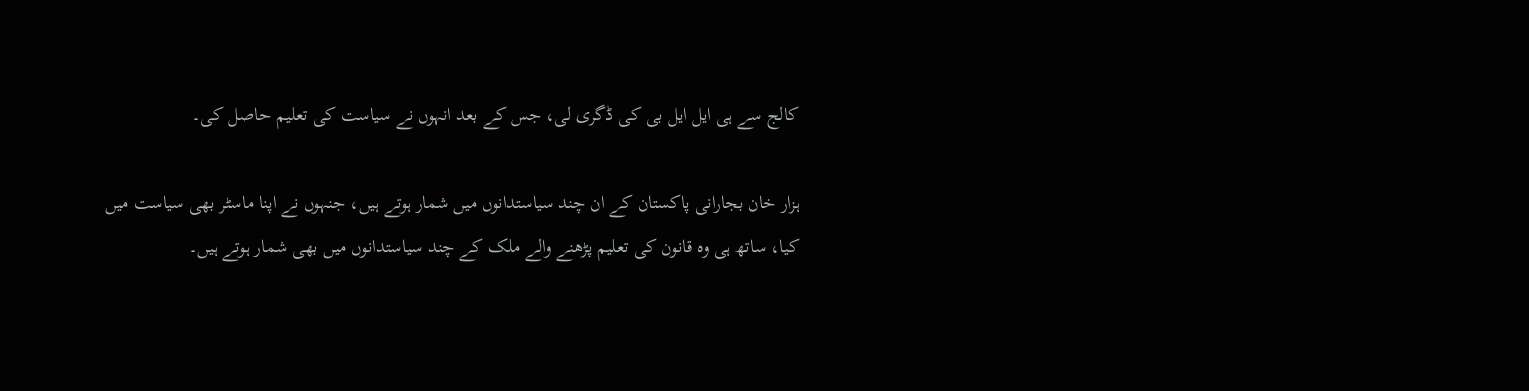کالج سے ہی ایل ایل بی کی ڈگری لی، جس کے بعد انہوں نے سیاست کی تعلیم حاصل کی۔

ہزار خان بجارانی پاکستان کے ان چند سیاستدانوں میں شمار ہوتے ہیں، جنہوں نے اپنا ماسٹر بھی سیاست میں کیا، ساتھ ہی وہ قانون کی تعلیم پڑھنے والے ملک کے چند سیاستدانوں میں بھی شمار ہوتے ہیں۔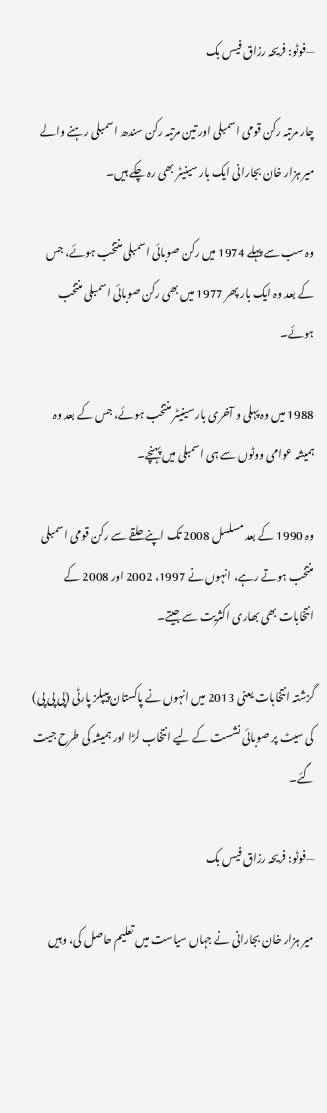—فوٹو: فریحہ رزاق فیس بک

چار مرتبہ رکن قومی اسمبلی اور تین مرتبہ رکن سندھ اسمبلی رہنے والے میر ہزار خان بجارانی ایک بار سینیٹر بھی رہ چکے ہیں۔

وہ سب سے پہلے 1974 میں رکن صوبائی اسمبلی منتخب ہوئے، جس کے بعد وہ ایک بار پھر 1977 میں بھی رکن صوبائی اسمبلی منتخب ہوئے۔

1988 میں وہ پہلی و آخری بار سینیٹر منتخب ہوئے، جس کے بعد وہ ہمیشہ عوامی ووٹوں سے ہی اسمبلی میں پہنچے۔

وہ 1990 کے بعد مسلسل 2008 تک اپنے حلقے سے رکن قومی اسمبلی منتخب ہوتے رہے، انہوں نے 1997، 2002 اور 2008 کے انتخابات بھی بھاری اکثریت سے جیتے۔

گزشتہ انتخابات یعنی 2013 میں انہوں نے پاکستان پیپلز پارٹی (پی پی پی) کی سیٹ پر صوبائی نشست کے لیے انتخاب لڑا اور ہمیشہ کی طرح جیت گئے۔

—فوٹو: فریحہ رزاق فیس بک

میر ہزار خان بجارانی نے جہاں سیاست میں تعلیم حاصل کی، وہیں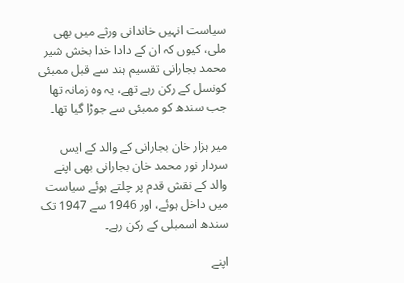سیاست انہیں خاندانی ورثے میں بھی ملی، کیوں کہ ان کے دادا خدا بخش شیر محمد بجارانی تقسیم ہند سے قبل ممبئی کونسل کے رکن رہے تھے، یہ وہ زمانہ تھا جب سندھ کو ممبئی سے جوڑا گیا تھا۔

میر ہزار خان بجارانی کے والد کے ایس سردار نور محمد خان بجارانی بھی اپنے والد کے نقش قدم پر چلتے ہوئے سیاست میں داخل ہوئے، اور 1946 سے 1947 تک سندھ اسمبلی کے رکن رہے۔

اپنے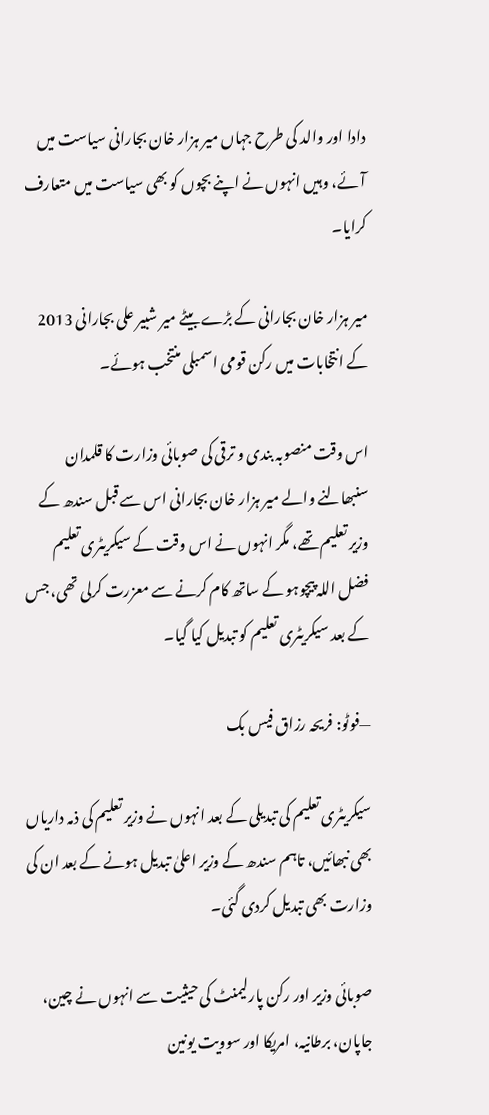دادا اور والد کی طرح جہاں میر ہزار خان بجارانی سیاست میں آئے، وہیں انہوں نے اپنے بچوں کو بھی سیاست میں متعارف کرایا۔

میر ہزار خان بجارانی کے بڑے بیٹے میر شبیر علی بجارانی 2013 کے انتخابات میں رکن قومی اسمبلی منتخب ہوئے۔

اس وقت منصوبہ بندی و ترقی کی صوبائی وزارت کا قلمدان سنبھالنے والے میر ہزار خان بجارانی اس سے قبل سندھ کے وزیر تعلیم تھے، مگر انہوں نے اس وقت کے سیکریٹری تعلیم فضل اللہ پیچوہو کے ساتھ کام کرنے سے معزرت کرلی تھی، جس کے بعد سیکریٹری تعلیم کو تبدیل کیا گیا۔

—فوٹو: فریحہ رزاق فیس بک

سیکریٹری تعلیم کی تبدیلی کے بعد انہوں نے وزیر تعلیم کی ذمہ داریاں بھی نبھائیں، تاہم سندھ کے وزیر اعلیٰ تبدیل ہونے کے بعد ان کی وزارت بھی تبدیل کردی گئی۔

صوبائی وزیر اور رکن پارلیمنٹ کی حیثیت سے انہوں نے چین، جاپان، برطانیہ، امریکا اور سوویت یونین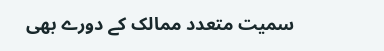سمیت متعدد ممالک کے دورے بھی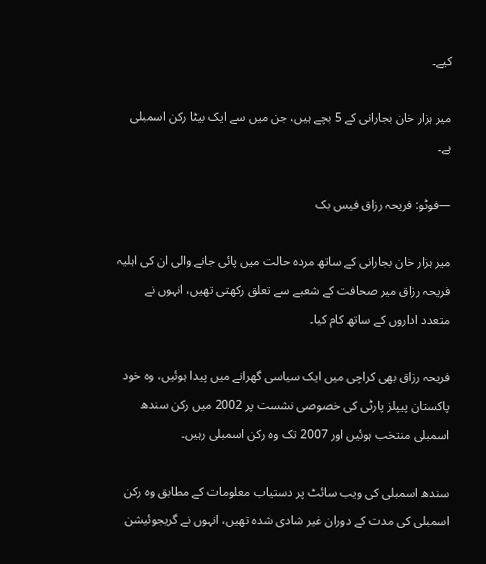کیے۔

میر ہزار خان بجارانی کے 5 بچے ہیں، جن میں سے ایک بیٹا رکن اسمبلی ہے۔

—فوٹو: فریحہ رزاق فیس بک

میر ہزار خان بجارانی کے ساتھ مردہ حالت میں پائی جانے والی ان کی اہلیہ فریحہ رزاق میر صحافت کے شعبے سے تعلق رکھتی تھیں، انہوں نے متعدد اداروں کے ساتھ کام کیا۔

فریحہ رزاق بھی کراچی میں ایک سیاسی گھرانے میں پیدا ہوئیں، وہ خود پاکستان پیپلز پارٹی کی خصوصی نشست پر 2002 میں رکن سندھ اسمبلی منتخب ہوئیں اور 2007 تک وہ رکن اسمبلی رہیں۔

سندھ اسمبلی کی ویب سائٹ پر دستیاب معلومات کے مطابق وہ رکن اسمبلی کی مدت کے دوران غیر شادی شدہ تھیں، انہوں نے گریجوئیشن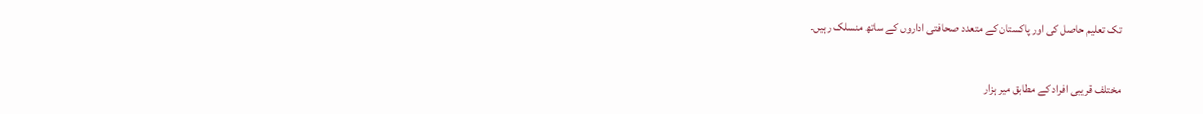تک تعلیم حاصل کی اور پاکستان کے متعدد صحافتی اداروں کے ساتھ منسلک رہیں۔

مختلف قریبی افراد کے مطابق میر ہزار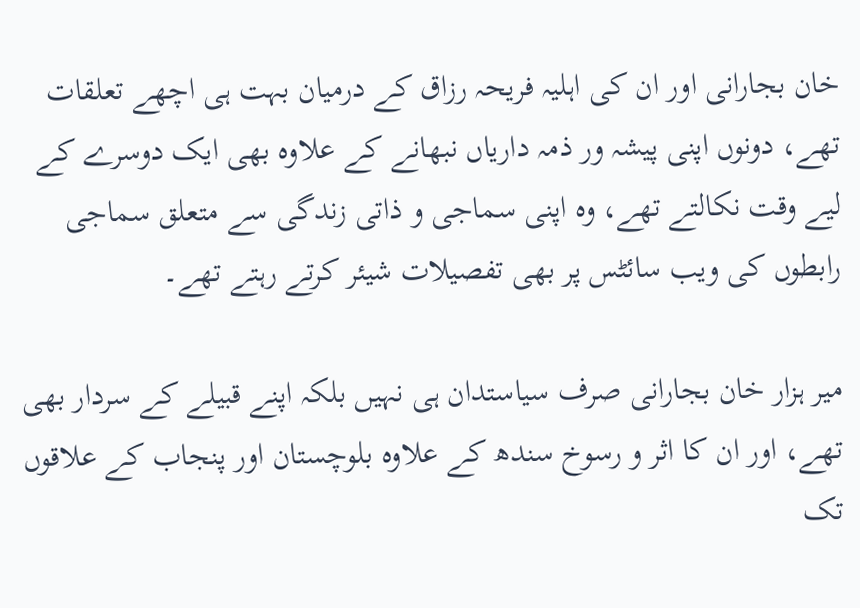خان بجارانی اور ان کی اہلیہ فریحہ رزاق کے درمیان بہت ہی اچھے تعلقات تھے، دونوں اپنی پیشہ ور ذمہ داریاں نبھانے کے علاوہ بھی ایک دوسرے کے لیے وقت نکالتے تھے، وہ اپنی سماجی و ذاتی زندگی سے متعلق سماجی رابطوں کی ویب سائٹس پر بھی تفصیلات شیئر کرتے رہتے تھے۔

میر ہزار خان بجارانی صرف سیاستدان ہی نہیں بلکہ اپنے قبیلے کے سردار بھی تھے، اور ان کا اثر و رسوخ سندھ کے علاوہ بلوچستان اور پنجاب کے علاقوں تک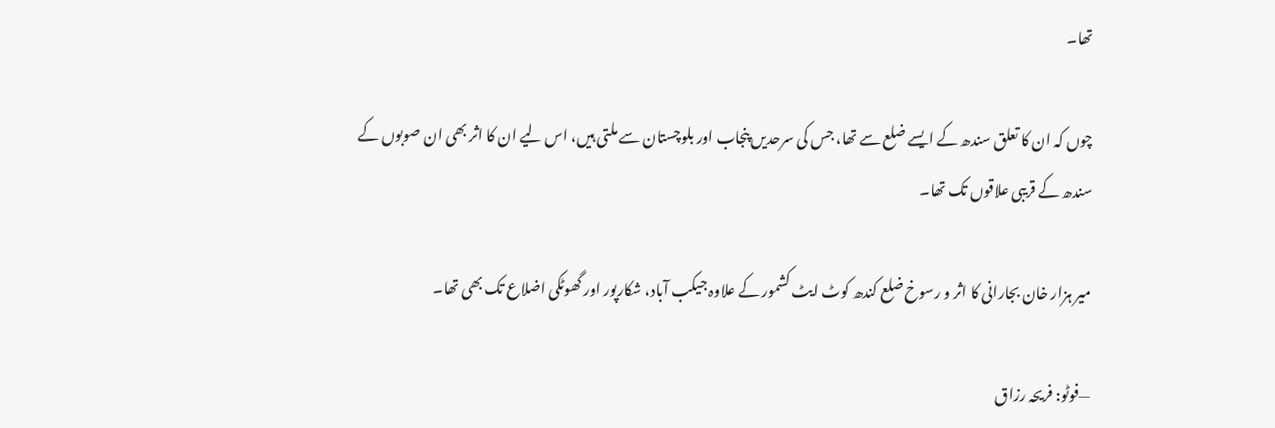تھا۔

چوں کہ ان کا تعلق سندھ کے ایسے ضلع سے تھا، جس کی سرحدیں پنجاب اور بلوچستان سے ملتی ہیں، اس لیے ان کا اثر بھی ان صوبوں کے سندھ کے قریبی علاقوں تک تھا۔

میر ہزار خان بجارانی کا اثر و رسوخ ضلع کندھ کوٹ ایٹ کشمور کے علاوہ جیکب آباد، شکارپور اور گھوٹکی اضلاع تک بھی تھا۔

—فوٹو: فریحہ رزاق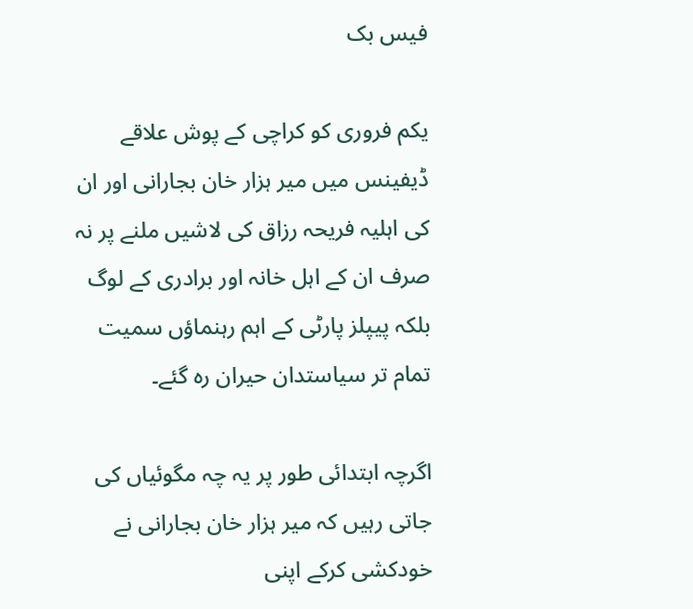فیس بک

یکم فروری کو کراچی کے پوش علاقے ڈیفینس میں میر ہزار خان بجارانی اور ان کی اہلیہ فریحہ رزاق کی لاشیں ملنے پر نہ صرف ان کے اہل خانہ اور برادری کے لوگ بلکہ پیپلز پارٹی کے اہم رہنماؤں سمیت تمام تر سیاستدان حیران رہ گئے۔

اگرچہ ابتدائی طور پر یہ چہ مگوئیاں کی جاتی رہیں کہ میر ہزار خان بجارانی نے خودکشی کرکے اپنی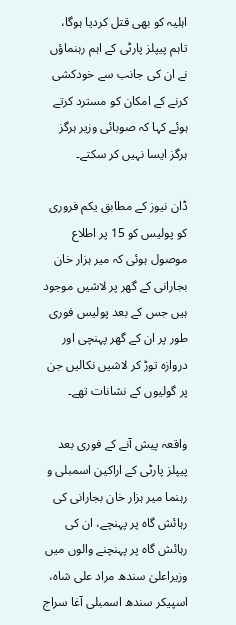اہلیہ کو بھی قتل کردیا ہوگا، تاہم پیپلز پارٹی کے اہم رہنماؤں نے ان کی جانب سے خودکشی کرنے کے امکان کو مسترد کرتے ہوئے کہا کہ صوبائی وزیر ہرگز ہرگز ایسا نہیں کر سکتے۔

ڈان نیوز کے مطابق یکم فروری کو پولیس کو 15 پر اطلاع موصول ہوئی کہ میر ہزار خان بجارانی کے گھر پر لاشیں موجود ہیں جس کے بعد پولیس فوری طور پر ان کے گھر پہنچی اور دروازہ توڑ کر لاشیں نکالیں جن پر گولیوں کے نشانات تھے۔

واقعہ پیش آنے کے فوری بعد پیپلز پارٹی کے اراکین اسمبلی و رہنما میر ہزار خان بجارانی کی رہائش گاہ پر پہنچے، ان کی رہائش گاہ پر پہنچنے والوں میں وزیراعلیٰ سندھ مراد علی شاہ، اسپیکر سندھ اسمبلی آغا سراج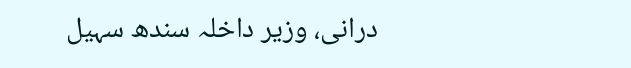درانی، وزیر داخلہ سندھ سہیل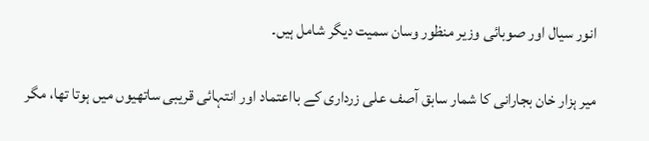انور سیال اور صوبائی وزیر منظور وسان سمیت دیگر شامل ہیں۔

میر ہزار خان بجارانی کا شمار سابق آصف علی زرداری کے بااعتماد اور انتہائی قریبی ساتھیوں میں ہوتا تھا، مگر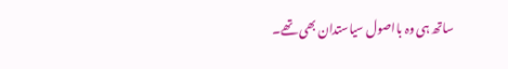ساتھ ہی وہ بااصول سیاستدان بھی تھے۔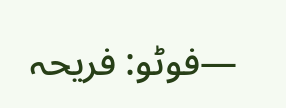—فوٹو: فریحہ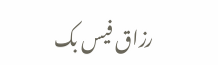رزاق فیس بک